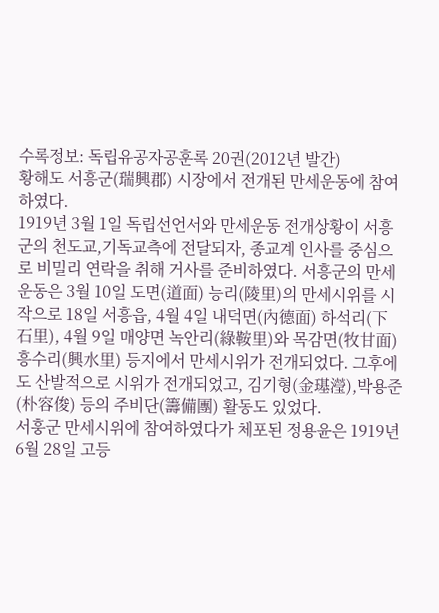수록정보: 독립유공자공훈록 20권(2012년 발간)
황해도 서흥군(瑞興郡) 시장에서 전개된 만세운동에 참여하였다.
1919년 3월 1일 독립선언서와 만세운동 전개상황이 서흥군의 천도교,기독교측에 전달되자, 종교계 인사를 중심으로 비밀리 연락을 취해 거사를 준비하였다. 서흥군의 만세운동은 3월 10일 도면(道面) 능리(陵里)의 만세시위를 시작으로 18일 서흥읍, 4월 4일 내덕면(內德面) 하석리(下石里), 4월 9일 매양면 녹안리(綠鞍里)와 목감면(牧甘面) 흥수리(興水里) 등지에서 만세시위가 전개되었다. 그후에도 산발적으로 시위가 전개되었고, 김기형(金璂瀅),박용준(朴容俊) 등의 주비단(籌備團) 활동도 있었다.
서훙군 만세시위에 참여하였다가 체포된 정용윤은 1919년 6월 28일 고등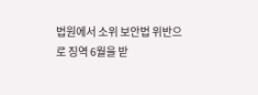법원에서 소위 보안법 위반으로 징역 6월을 받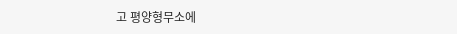고 평양형무소에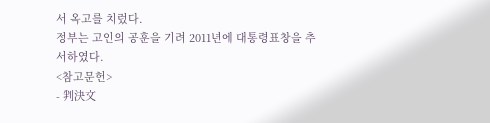서 옥고를 치렀다.
정부는 고인의 공훈을 기려 2011년에 대통령표창을 추서하였다.
<참고문헌>
- 判決文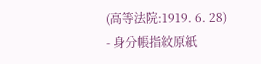(高等法院:1919. 6. 28)
- 身分帳指紋原紙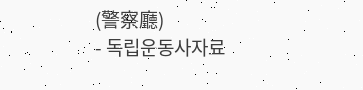(警察廳)
- 독립운동사자료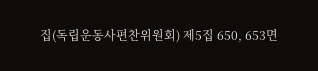집(독립운동사편찬위원회) 제5집 650, 653면